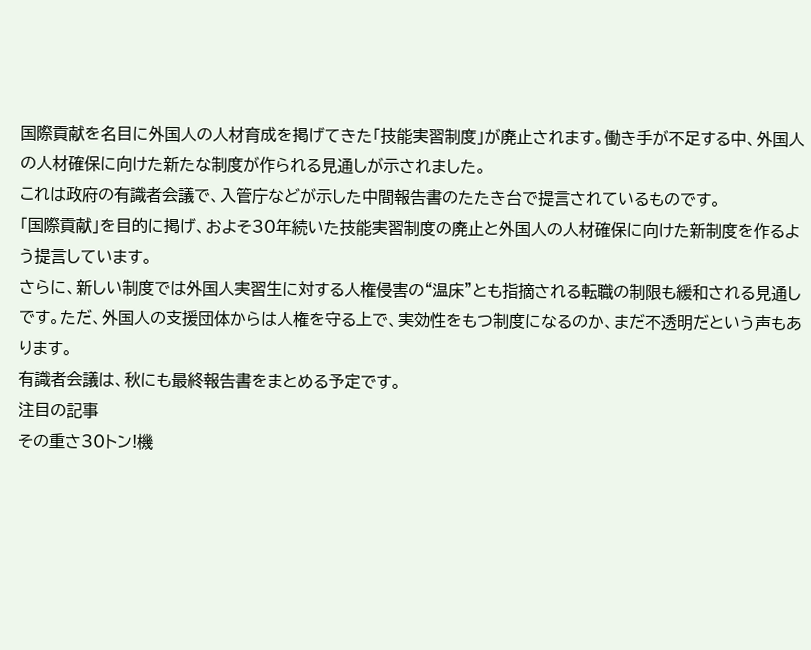国際貢献を名目に外国人の人材育成を掲げてきた「技能実習制度」が廃止されます。働き手が不足する中、外国人の人材確保に向けた新たな制度が作られる見通しが示されました。
これは政府の有識者会議で、入管庁などが示した中間報告書のたたき台で提言されているものです。
「国際貢献」を目的に掲げ、およそ30年続いた技能実習制度の廃止と外国人の人材確保に向けた新制度を作るよう提言しています。
さらに、新しい制度では外国人実習生に対する人権侵害の“温床”とも指摘される転職の制限も緩和される見通しです。ただ、外国人の支援団体からは人権を守る上で、実効性をもつ制度になるのか、まだ不透明だという声もあります。
有識者会議は、秋にも最終報告書をまとめる予定です。
注目の記事
その重さ30トン!機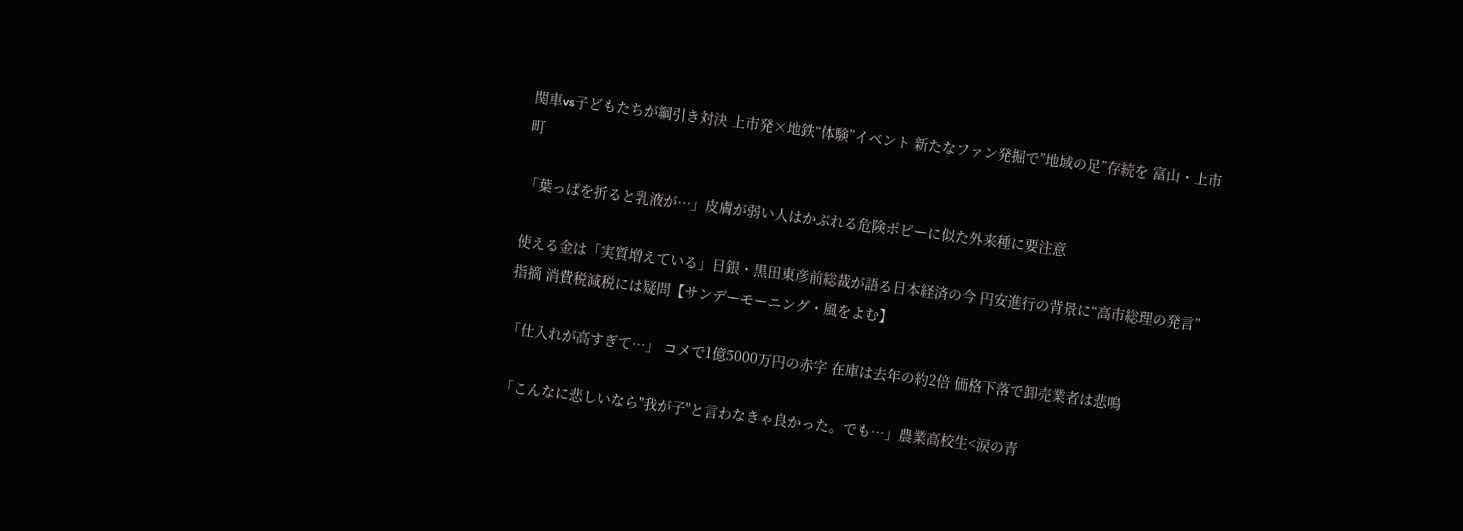関車vs子どもたちが綱引き対決 上市発×地鉄“体験”イベント 新たなファン発掘で”地域の足”存続を 富山・上市町

「葉っぱを折ると乳液が…」皮膚が弱い人はかぶれる危険ポピーに似た外来種に要注意

使える金は「実質増えている」日銀・黒田東彦前総裁が語る日本経済の今 円安進行の背景に“高市総理の発言”指摘 消費税減税には疑問【サンデーモーニング・風をよむ】

「仕入れが高すぎて…」 コメで1億5000万円の赤字 在庫は去年の約2倍 価格下落で卸売業者は悲鳴

「こんなに悲しいなら"我が子"と言わなきゃ良かった。でも…」農業高校生<涙の青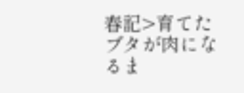春記>育てたブタが肉になるま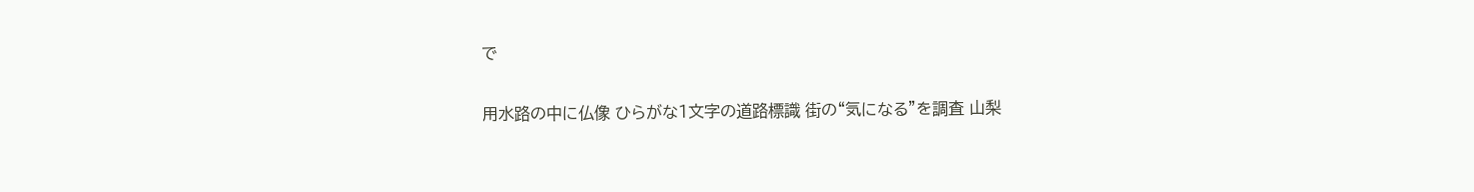で

用水路の中に仏像 ひらがな1文字の道路標識 街の“気になる”を調査 山梨